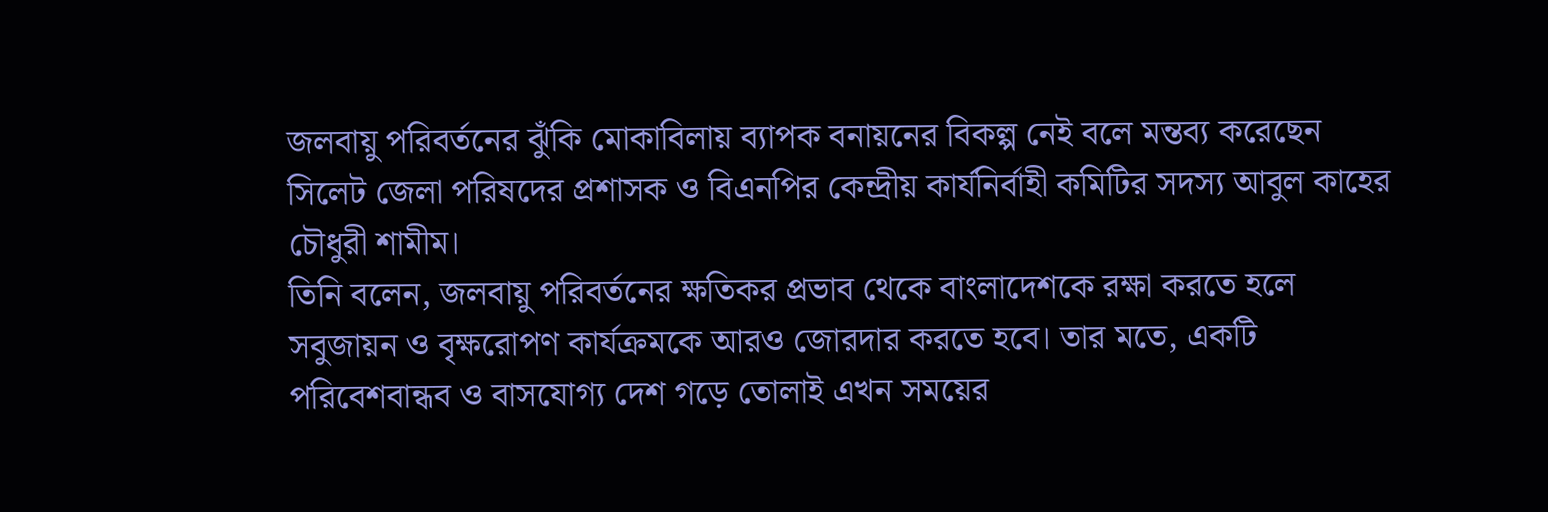জলবায়ু পরিবর্তনের ঝুঁকি মোকাবিলায় ব্যাপক বনায়নের বিকল্প নেই বলে মন্তব্য করেছেন সিলেট জেলা পরিষদের প্রশাসক ও বিএনপির কেন্দ্রীয় কার্যনির্বাহী কমিটির সদস্য আবুল কাহের চৌধুরী শামীম।
তিনি বলেন, জলবায়ু পরিবর্তনের ক্ষতিকর প্রভাব থেকে বাংলাদেশকে রক্ষা করতে হলে সবুজায়ন ও বৃক্ষরোপণ কার্যক্রমকে আরও জোরদার করতে হবে। তার মতে, একটি পরিবেশবান্ধব ও বাসযোগ্য দেশ গড়ে তোলাই এখন সময়ের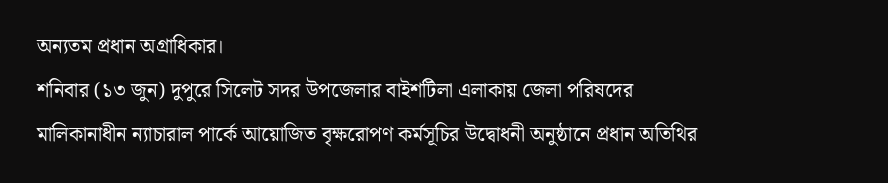অন্যতম প্রধান অগ্রাধিকার।
শনিবার (১৩ জুন) দুপুরে সিলেট সদর উপজেলার বাইশটিলা এলাকায় জেলা পরিষদের মালিকানাধীন ন্যাচারাল পার্কে আয়োজিত বৃক্ষরোপণ কর্মসূচির উদ্বোধনী অনুষ্ঠানে প্রধান অতিথির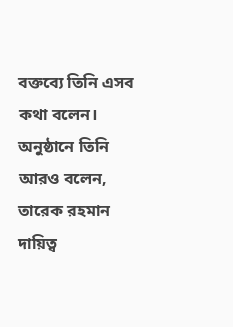বক্তব্যে তিনি এসব কথা বলেন।
অনুষ্ঠানে তিনি আরও বলেন, তারেক রহমান দায়িত্ব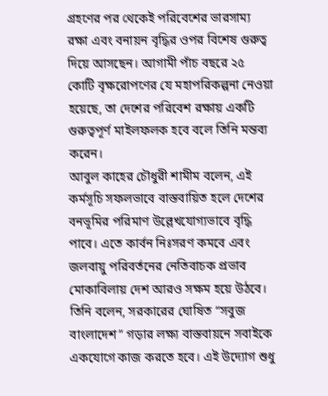গ্রহণের পর থেকেই পরিবেশের ভারসাম্য রক্ষা এবং বনায়ন বৃদ্ধির ওপর বিশেষ গুরুত্ব দিয়ে আসছেন। আগামী পাঁচ বছরে ২৫ কোটি বৃক্ষরোপণের যে মহাপরিকল্পনা নেওয়া হয়েছে, তা দেশের পরিবেশ রক্ষায় একটি গুরুত্বপূর্ণ মাইলফলক হবে বলে তিনি মন্তব্য করেন।
আবুল কাহের চৌধুরী শামীম বলেন, এই কর্মসূচি সফলভাবে বাস্তবায়িত হলে দেশের বনভূমির পরিমাণ উল্লেখযোগ্যভাবে বৃদ্ধি পাবে। এতে কার্বন নিঃসরণ কমবে এবং জলবায়ু পরিবর্তনের নেতিবাচক প্রভাব মোকাবিলায় দেশ আরও সক্ষম হয়ে উঠবে।
তিনি বলেন, সরকারের ঘোষিত “সবুজ বাংলাদেশ” গড়ার লক্ষ্য বাস্তবায়নে সবাইকে একযোগে কাজ করতে হবে। এই উদ্যোগ শুধু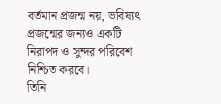বর্তমান প্রজন্ম নয়, ভবিষ্যৎ প্রজন্মের জন্যও একটি নিরাপদ ও সুন্দর পরিবেশ নিশ্চিত করবে।
তিনি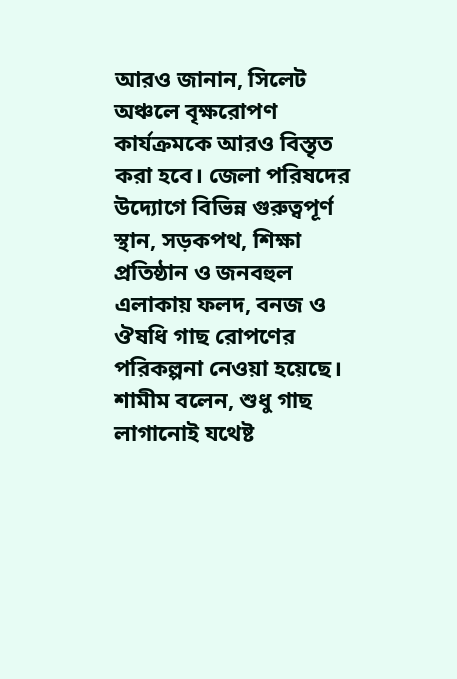আরও জানান, সিলেট অঞ্চলে বৃক্ষরোপণ কার্যক্রমকে আরও বিস্তৃত করা হবে। জেলা পরিষদের উদ্যোগে বিভিন্ন গুরুত্বপূর্ণ স্থান, সড়কপথ, শিক্ষা প্রতিষ্ঠান ও জনবহুল এলাকায় ফলদ, বনজ ও ঔষধি গাছ রোপণের পরিকল্পনা নেওয়া হয়েছে।
শামীম বলেন, শুধু গাছ লাগানোই যথেষ্ট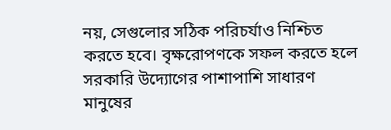নয়, সেগুলোর সঠিক পরিচর্যাও নিশ্চিত করতে হবে। বৃক্ষরোপণকে সফল করতে হলে সরকারি উদ্যোগের পাশাপাশি সাধারণ মানুষের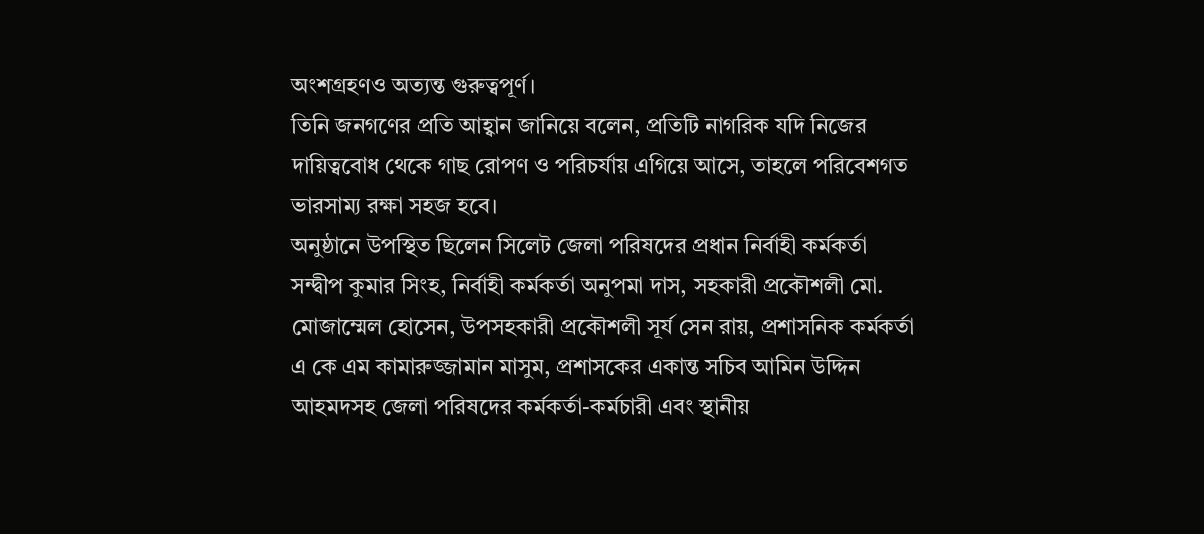অংশগ্রহণও অত্যন্ত গুরুত্বপূর্ণ।
তিনি জনগণের প্রতি আহ্বান জানিয়ে বলেন, প্রতিটি নাগরিক যদি নিজের দায়িত্ববোধ থেকে গাছ রোপণ ও পরিচর্যায় এগিয়ে আসে, তাহলে পরিবেশগত ভারসাম্য রক্ষা সহজ হবে।
অনুষ্ঠানে উপস্থিত ছিলেন সিলেট জেলা পরিষদের প্রধান নির্বাহী কর্মকর্তা সন্দ্বীপ কুমার সিংহ, নির্বাহী কর্মকর্তা অনুপমা দাস, সহকারী প্রকৌশলী মো. মোজাম্মেল হোসেন, উপসহকারী প্রকৌশলী সূর্য সেন রায়, প্রশাসনিক কর্মকর্তা এ কে এম কামারুজ্জামান মাসুম, প্রশাসকের একান্ত সচিব আমিন উদ্দিন আহমদসহ জেলা পরিষদের কর্মকর্তা-কর্মচারী এবং স্থানীয়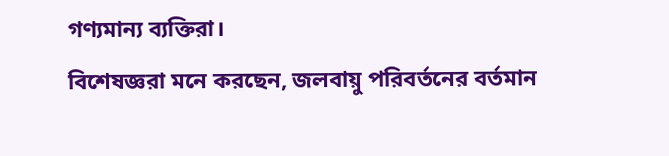গণ্যমান্য ব্যক্তিরা।
বিশেষজ্ঞরা মনে করছেন, জলবায়ু পরিবর্তনের বর্তমান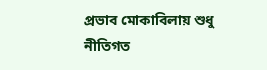প্রভাব মোকাবিলায় শুধু নীতিগত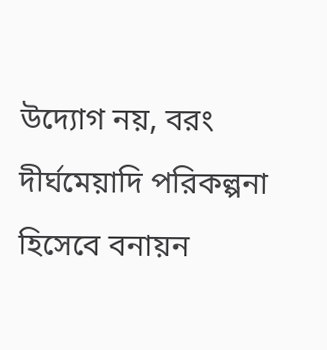উদ্যোগ নয়, বরং দীর্ঘমেয়াদি পরিকল্পনা হিসেবে বনায়ন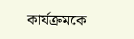কার্যক্রমকে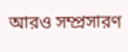আরও সম্প্রসারণ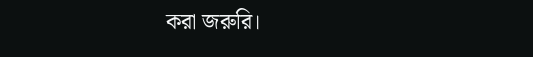করা জরুরি।